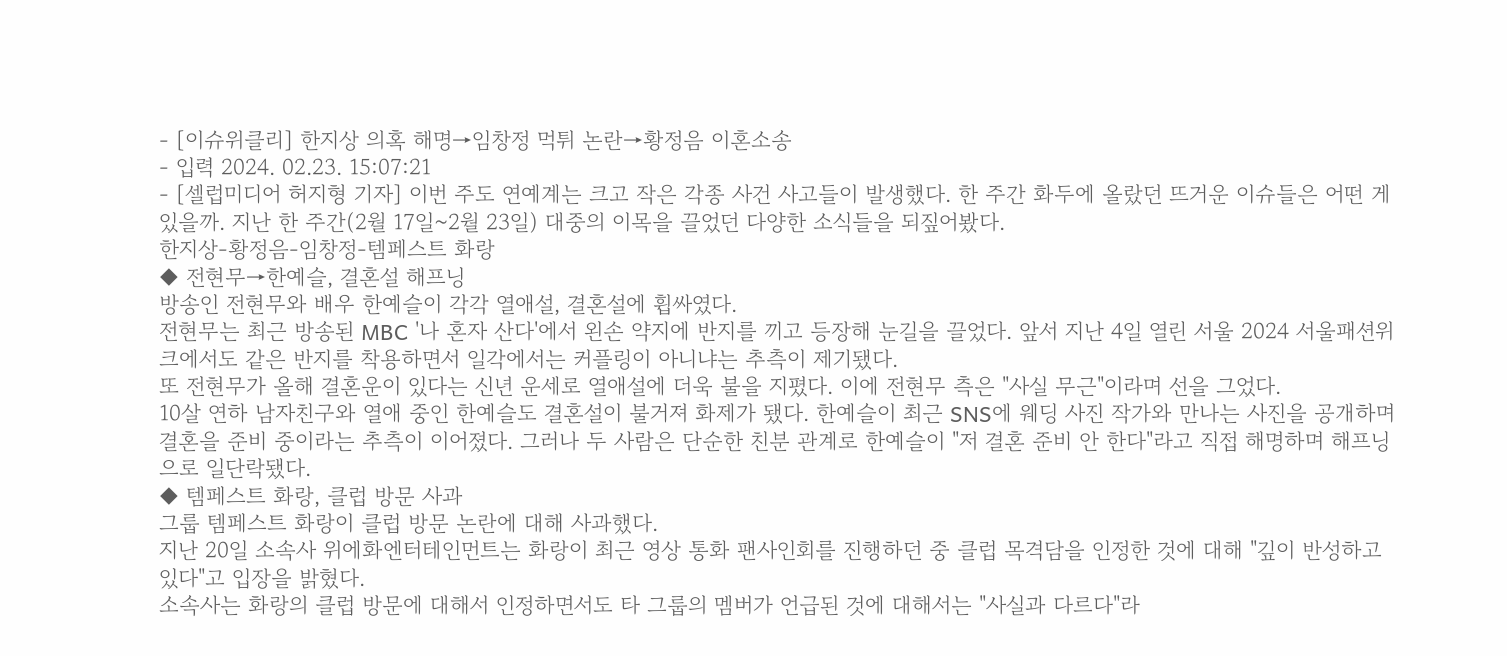- [이슈위클리] 한지상 의혹 해명→임창정 먹튀 논란→황정음 이혼소송
- 입력 2024. 02.23. 15:07:21
- [셀럽미디어 허지형 기자] 이번 주도 연예계는 크고 작은 각종 사건 사고들이 발생했다. 한 주간 화두에 올랐던 뜨거운 이슈들은 어떤 게 있을까. 지난 한 주간(2월 17일~2월 23일) 대중의 이목을 끌었던 다양한 소식들을 되짚어봤다.
한지상-황정음-임창정-템페스트 화랑
◆ 전현무→한예슬, 결혼설 해프닝
방송인 전현무와 배우 한예슬이 각각 열애설, 결혼설에 휩싸였다.
전현무는 최근 방송된 MBC '나 혼자 산다'에서 왼손 약지에 반지를 끼고 등장해 눈길을 끌었다. 앞서 지난 4일 열린 서울 2024 서울패션위크에서도 같은 반지를 착용하면서 일각에서는 커플링이 아니냐는 추측이 제기됐다.
또 전현무가 올해 결혼운이 있다는 신년 운세로 열애설에 더욱 불을 지폈다. 이에 전현무 측은 "사실 무근"이라며 선을 그었다.
10살 연하 남자친구와 열애 중인 한예슬도 결혼설이 불거져 화제가 됐다. 한예슬이 최근 SNS에 웨딩 사진 작가와 만나는 사진을 공개하며 결혼을 준비 중이라는 추측이 이어졌다. 그러나 두 사람은 단순한 친분 관계로 한예슬이 "저 결혼 준비 안 한다"라고 직접 해명하며 해프닝으로 일단락됐다.
◆ 템페스트 화랑, 클럽 방문 사과
그룹 템페스트 화랑이 클럽 방문 논란에 대해 사과했다.
지난 20일 소속사 위에화엔터테인먼트는 화랑이 최근 영상 통화 팬사인회를 진행하던 중 클럽 목격담을 인정한 것에 대해 "깊이 반성하고 있다"고 입장을 밝혔다.
소속사는 화랑의 클럽 방문에 대해서 인정하면서도 타 그룹의 멤버가 언급된 것에 대해서는 "사실과 다르다"라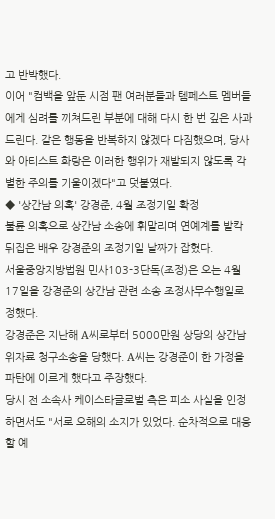고 반박했다.
이어 "컴백을 앞둔 시점 팬 여러분들과 템페스트 멤버들에게 심려를 끼쳐드린 부분에 대해 다시 한 번 깊은 사과드린다. 같은 행동을 반복하지 않겠다 다짐했으며, 당사와 아티스트 화랑은 이러한 행위가 재발되지 않도록 각별한 주의를 기울이겠다"고 덧붙였다.
◆ '상간남 의혹' 강경준, 4월 조정기일 확정
불륜 의혹으로 상간남 소송에 휘말리며 연예계를 발칵 뒤집은 배우 강경준의 조정기일 날짜가 잡혔다.
서울중앙지방법원 민사103-3단독(조정)은 오는 4월 17일을 강경준의 상간남 관련 소송 조정사무수행일로 정했다.
강경준은 지난해 A씨로부터 5000만원 상당의 상간남 위자료 청구소송을 당했다. A씨는 강경준이 한 가정을 파탄에 이르게 했다고 주장했다.
당시 전 소속사 케이스타글로벌 측은 피소 사실을 인정하면서도 "서로 오해의 소지가 있었다. 순차적으로 대응할 예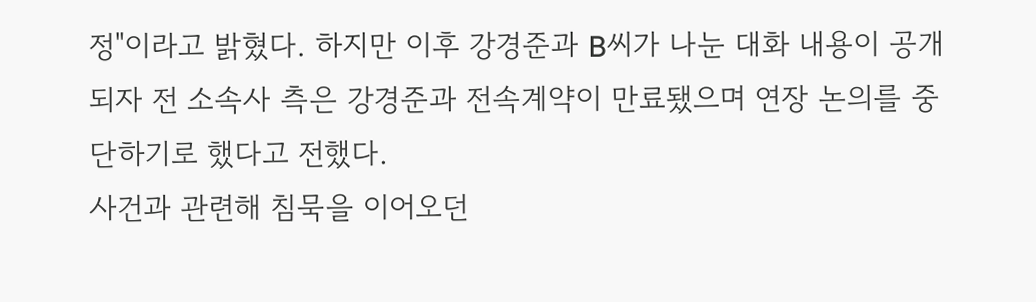정"이라고 밝혔다. 하지만 이후 강경준과 B씨가 나눈 대화 내용이 공개되자 전 소속사 측은 강경준과 전속계약이 만료됐으며 연장 논의를 중단하기로 했다고 전했다.
사건과 관련해 침묵을 이어오던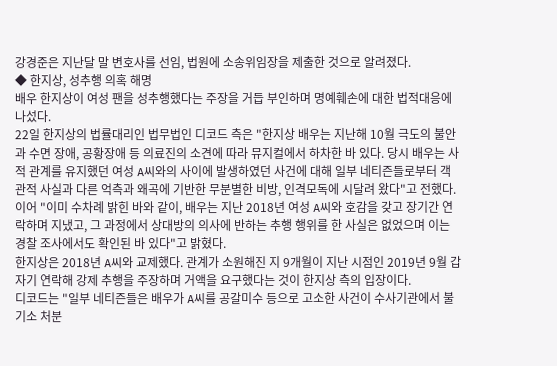강경준은 지난달 말 변호사를 선임, 법원에 소송위임장을 제출한 것으로 알려졌다.
◆ 한지상, 성추행 의혹 해명
배우 한지상이 여성 팬을 성추행했다는 주장을 거듭 부인하며 명예훼손에 대한 법적대응에 나섰다.
22일 한지상의 법률대리인 법무법인 디코드 측은 "한지상 배우는 지난해 10월 극도의 불안과 수면 장애, 공황장애 등 의료진의 소견에 따라 뮤지컬에서 하차한 바 있다. 당시 배우는 사적 관계를 유지했던 여성 A씨와의 사이에 발생하였던 사건에 대해 일부 네티즌들로부터 객관적 사실과 다른 억측과 왜곡에 기반한 무분별한 비방, 인격모독에 시달려 왔다"고 전했다.
이어 "이미 수차례 밝힌 바와 같이, 배우는 지난 2018년 여성 A씨와 호감을 갖고 장기간 연락하며 지냈고, 그 과정에서 상대방의 의사에 반하는 추행 행위를 한 사실은 없었으며 이는 경찰 조사에서도 확인된 바 있다"고 밝혔다.
한지상은 2018년 A씨와 교제했다. 관계가 소원해진 지 9개월이 지난 시점인 2019년 9월 갑자기 연락해 강제 추행을 주장하며 거액을 요구했다는 것이 한지상 측의 입장이다.
디코드는 "일부 네티즌들은 배우가 A씨를 공갈미수 등으로 고소한 사건이 수사기관에서 불기소 처분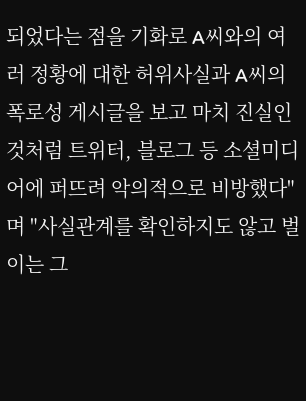되었다는 점을 기화로 A씨와의 여러 정황에 대한 허위사실과 A씨의 폭로성 게시글을 보고 마치 진실인 것처럼 트위터, 블로그 등 소셜미디어에 퍼뜨려 악의적으로 비방했다"며 "사실관계를 확인하지도 않고 벌이는 그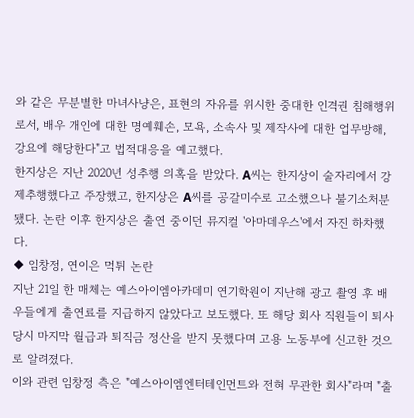와 같은 무분별한 마녀사냥은, 표현의 자유를 위시한 중대한 인격권 침해행위로서, 배우 개인에 대한 명예훼손, 모욕, 소속사 및 제작사에 대한 업무방해, 강요에 해당한다"고 법적대응을 예고했다.
한지상은 지난 2020년 성추행 의혹을 받았다. A씨는 한지상이 술자리에서 강제추행했다고 주장했고, 한지상은 A씨를 공갈미수로 고소했으나 불기소처분됐다. 논란 이후 한지상은 출연 중이던 뮤지컬 '아마데우스'에서 자진 하차했다.
◆ 임창정, 연이은 먹튀 논란
지난 21일 한 매체는 예스아이엠아카데미 연기학원이 지난해 광고 촬영 후 배우들에게 출연료를 지급하지 않았다고 보도했다. 또 해당 회사 직원들이 퇴사 당시 마지막 월급과 퇴직금 정산을 받지 못했다며 고용 노동부에 신고한 것으로 알려졌다.
이와 관련 임창정 측은 "예스아이엠엔터테인먼트와 전혀 무관한 회사"라며 "출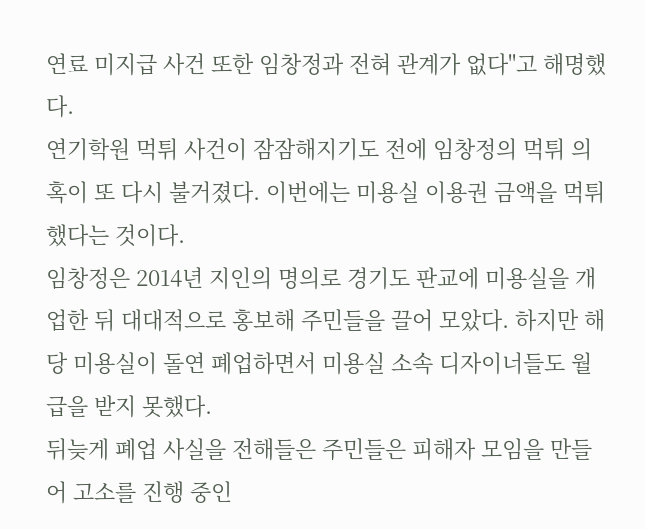연료 미지급 사건 또한 임창정과 전혀 관계가 없다"고 해명했다.
연기학원 먹튀 사건이 잠잠해지기도 전에 임창정의 먹튀 의혹이 또 다시 불거졌다. 이번에는 미용실 이용권 금액을 먹튀했다는 것이다.
임창정은 2014년 지인의 명의로 경기도 판교에 미용실을 개업한 뒤 대대적으로 홍보해 주민들을 끌어 모았다. 하지만 해당 미용실이 돌연 폐업하면서 미용실 소속 디자이너들도 월급을 받지 못했다.
뒤늦게 폐업 사실을 전해들은 주민들은 피해자 모임을 만들어 고소를 진행 중인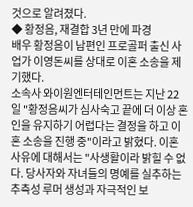것으로 알려졌다.
◆ 황정음, 재결합 3년 만에 파경
배우 황정음이 남편인 프로골퍼 출신 사업가 이영돈씨를 상대로 이혼 소송을 제기했다.
소속사 와이원엔터테인먼트는 지난 22일 "황정음씨가 심사숙고 끝에 더 이상 혼인을 유지하기 어렵다는 결정을 하고 이혼 소송을 진행 중"이라고 밝혔다. 이혼 사유에 대해서는 "사생활이라 밝힐 수 없다. 당사자와 자녀들의 명예를 실추하는 추측성 루머 생성과 자극적인 보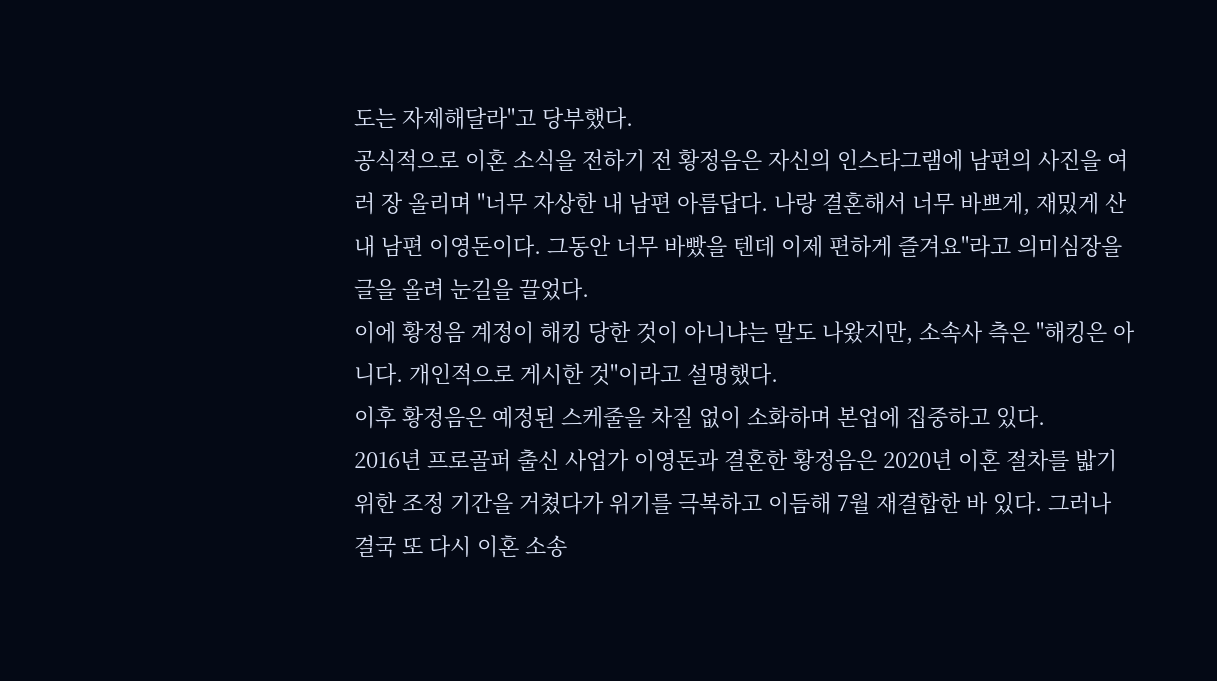도는 자제해달라"고 당부했다.
공식적으로 이혼 소식을 전하기 전 황정음은 자신의 인스타그램에 남편의 사진을 여러 장 올리며 "너무 자상한 내 남편 아름답다. 나랑 결혼해서 너무 바쁘게, 재밌게 산 내 남편 이영돈이다. 그동안 너무 바빴을 텐데 이제 편하게 즐겨요"라고 의미심장을 글을 올려 눈길을 끌었다.
이에 황정음 계정이 해킹 당한 것이 아니냐는 말도 나왔지만, 소속사 측은 "해킹은 아니다. 개인적으로 게시한 것"이라고 설명했다.
이후 황정음은 예정된 스케줄을 차질 없이 소화하며 본업에 집중하고 있다.
2016년 프로골퍼 출신 사업가 이영돈과 결혼한 황정음은 2020년 이혼 절차를 밟기 위한 조정 기간을 거쳤다가 위기를 극복하고 이듬해 7월 재결합한 바 있다. 그러나 결국 또 다시 이혼 소송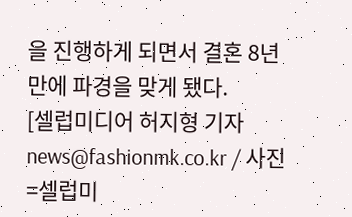을 진행하게 되면서 결혼 8년 만에 파경을 맞게 됐다.
[셀럽미디어 허지형 기자 news@fashionmk.co.kr / 사진=셀럽미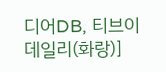디어DB, 티브이데일리(화랑)]